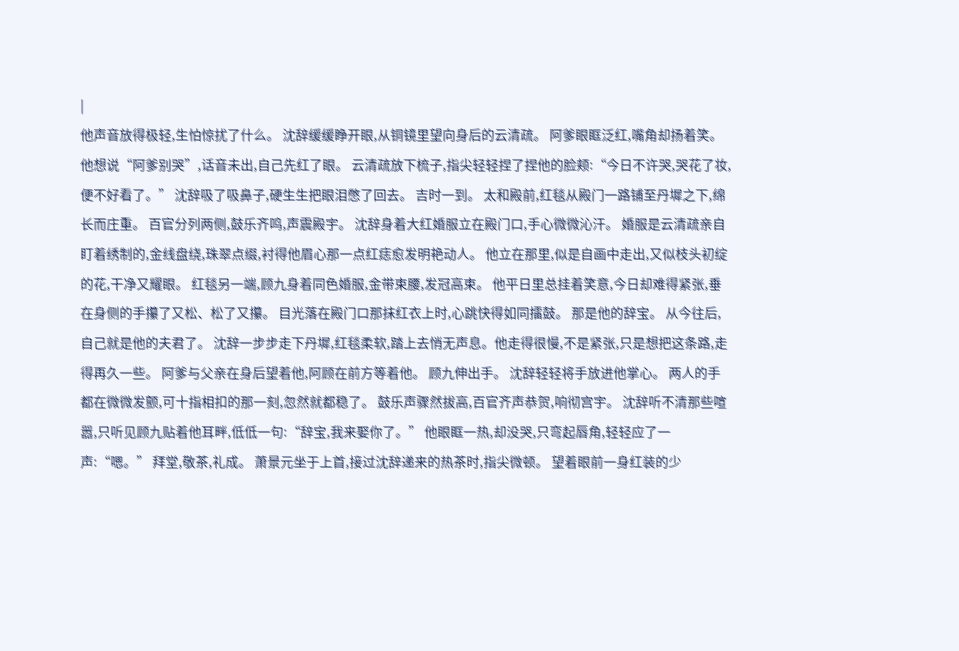|
他声音放得极轻,生怕惊扰了什么。 沈辞缓缓睁开眼,从铜镜里望向身后的云清疏。 阿爹眼眶泛红,嘴角却扬着笑。 他想说“阿爹别哭”,话音未出,自己先红了眼。 云清疏放下梳子,指尖轻轻捏了捏他的脸颊:“今日不许哭,哭花了妆,便不好看了。” 沈辞吸了吸鼻子,硬生生把眼泪憋了回去。 吉时一到。 太和殿前,红毯从殿门一路铺至丹墀之下,绵长而庄重。 百官分列两侧,鼓乐齐鸣,声震殿宇。 沈辞身着大红婚服立在殿门口,手心微微沁汗。 婚服是云清疏亲自盯着绣制的,金线盘绕,珠翠点缀,衬得他眉心那一点红痣愈发明艳动人。 他立在那里,似是自画中走出,又似枝头初绽的花,干净又耀眼。 红毯另一端,顾九身着同色婚服,金带束腰,发冠高束。 他平日里总挂着笑意,今日却难得紧张,垂在身侧的手攥了又松、松了又攥。 目光落在殿门口那抹红衣上时,心跳快得如同擂鼓。 那是他的辞宝。 从今往后,自己就是他的夫君了。 沈辞一步步走下丹墀,红毯柔软,踏上去悄无声息。他走得很慢,不是紧张,只是想把这条路,走得再久一些。 阿爹与父亲在身后望着他,阿顾在前方等着他。 顾九伸出手。 沈辞轻轻将手放进他掌心。 两人的手都在微微发颤,可十指相扣的那一刻,忽然就都稳了。 鼓乐声骤然拔高,百官齐声恭贺,响彻宫宇。 沈辞听不清那些喧嚣,只听见顾九贴着他耳畔,低低一句:“辞宝,我来娶你了。” 他眼眶一热,却没哭,只弯起唇角,轻轻应了一声:“嗯。” 拜堂,敬茶,礼成。 萧景元坐于上首,接过沈辞递来的热茶时,指尖微顿。 望着眼前一身红装的少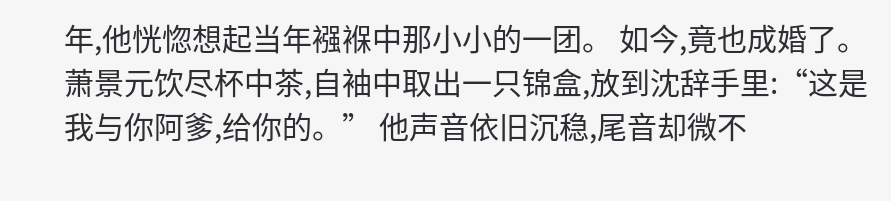年,他恍惚想起当年襁褓中那小小的一团。 如今,竟也成婚了。 萧景元饮尽杯中茶,自袖中取出一只锦盒,放到沈辞手里:“这是我与你阿爹,给你的。” 他声音依旧沉稳,尾音却微不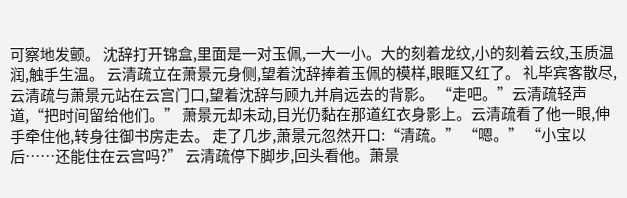可察地发颤。 沈辞打开锦盒,里面是一对玉佩,一大一小。大的刻着龙纹,小的刻着云纹,玉质温润,触手生温。 云清疏立在萧景元身侧,望着沈辞捧着玉佩的模样,眼眶又红了。 礼毕宾客散尽,云清疏与萧景元站在云宫门口,望着沈辞与顾九并肩远去的背影。 “走吧。”云清疏轻声道,“把时间留给他们。” 萧景元却未动,目光仍黏在那道红衣身影上。云清疏看了他一眼,伸手牵住他,转身往御书房走去。 走了几步,萧景元忽然开口:“清疏。” “嗯。” “小宝以后……还能住在云宫吗?” 云清疏停下脚步,回头看他。萧景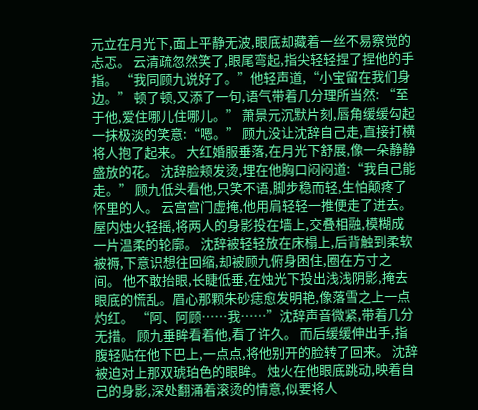元立在月光下,面上平静无波,眼底却藏着一丝不易察觉的忐忑。 云清疏忽然笑了,眼尾弯起,指尖轻轻捏了捏他的手指。 “我同顾九说好了。”他轻声道,“小宝留在我们身边。” 顿了顿,又添了一句,语气带着几分理所当然: “至于他,爱住哪儿住哪儿。” 萧景元沉默片刻,唇角缓缓勾起一抹极淡的笑意:“嗯。” 顾九没让沈辞自己走,直接打横将人抱了起来。 大红婚服垂落,在月光下舒展,像一朵静静盛放的花。 沈辞脸颊发烫,埋在他胸口闷闷道:“我自己能走。” 顾九低头看他,只笑不语,脚步稳而轻,生怕颠疼了怀里的人。 云宫宫门虚掩,他用肩轻轻一推便走了进去。 屋内烛火轻摇,将两人的身影投在墙上,交叠相融,模糊成一片温柔的轮廓。 沈辞被轻轻放在床榻上,后背触到柔软被褥,下意识想往回缩,却被顾九俯身困住,圈在方寸之间。 他不敢抬眼,长睫低垂,在烛光下投出浅浅阴影,掩去眼底的慌乱。眉心那颗朱砂痣愈发明艳,像落雪之上一点灼红。 “阿、阿顾……我……”沈辞声音微紧,带着几分无措。 顾九垂眸看着他,看了许久。 而后缓缓伸出手,指腹轻贴在他下巴上,一点点,将他别开的脸转了回来。 沈辞被迫对上那双琥珀色的眼眸。 烛火在他眼底跳动,映着自己的身影,深处翻涌着滚烫的情意,似要将人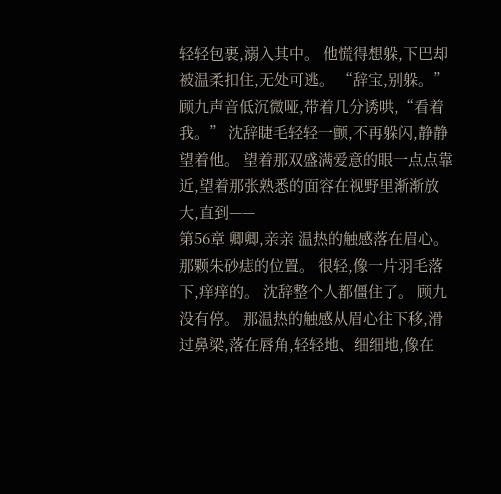轻轻包裹,溺入其中。 他慌得想躲,下巴却被温柔扣住,无处可逃。 “辞宝,别躲。”顾九声音低沉微哑,带着几分诱哄,“看着我。” 沈辞睫毛轻轻一颤,不再躲闪,静静望着他。 望着那双盛满爱意的眼一点点靠近,望着那张熟悉的面容在视野里渐渐放大,直到——
第56章 卿卿,亲亲 温热的触感落在眉心。 那颗朱砂痣的位置。 很轻,像一片羽毛落下,痒痒的。 沈辞整个人都僵住了。 顾九没有停。 那温热的触感从眉心往下移,滑过鼻梁,落在唇角,轻轻地、细细地,像在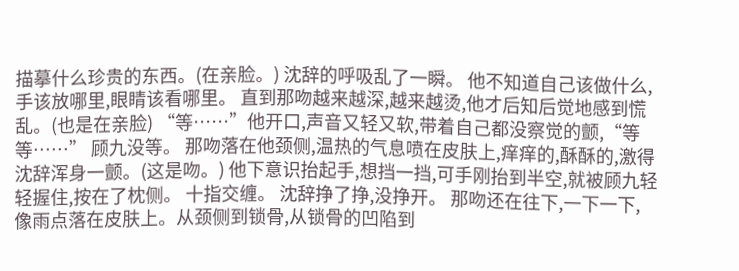描摹什么珍贵的东西。(在亲脸。) 沈辞的呼吸乱了一瞬。 他不知道自己该做什么,手该放哪里,眼睛该看哪里。 直到那吻越来越深,越来越烫,他才后知后觉地感到慌乱。(也是在亲脸) “等……”他开口,声音又轻又软,带着自己都没察觉的颤,“等等……” 顾九没等。 那吻落在他颈侧,温热的气息喷在皮肤上,痒痒的,酥酥的,激得沈辞浑身一颤。(这是吻。) 他下意识抬起手,想挡一挡,可手刚抬到半空,就被顾九轻轻握住,按在了枕侧。 十指交缠。 沈辞挣了挣,没挣开。 那吻还在往下,一下一下,像雨点落在皮肤上。从颈侧到锁骨,从锁骨的凹陷到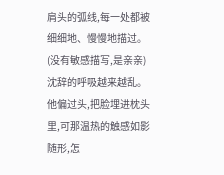肩头的弧线,每一处都被细细地、慢慢地描过。(没有敏感描写,是亲亲) 沈辞的呼吸越来越乱。 他偏过头,把脸埋进枕头里,可那温热的触感如影随形,怎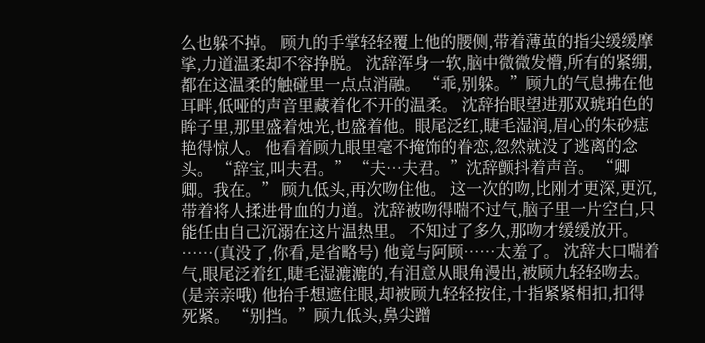么也躲不掉。 顾九的手掌轻轻覆上他的腰侧,带着薄茧的指尖缓缓摩挲,力道温柔却不容挣脱。 沈辞浑身一软,脑中微微发懵,所有的紧绷,都在这温柔的触碰里一点点消融。 “乖,别躲。”顾九的气息拂在他耳畔,低哑的声音里藏着化不开的温柔。 沈辞抬眼望进那双琥珀色的眸子里,那里盛着烛光,也盛着他。眼尾泛红,睫毛湿润,眉心的朱砂痣艳得惊人。 他看着顾九眼里毫不掩饰的眷恋,忽然就没了逃离的念头。 “辞宝,叫夫君。” “夫…夫君。”沈辞颤抖着声音。 “卿卿。我在。” 顾九低头,再次吻住他。 这一次的吻,比刚才更深,更沉,带着将人揉进骨血的力道。沈辞被吻得喘不过气,脑子里一片空白,只能任由自己沉溺在这片温热里。 不知过了多久,那吻才缓缓放开。 ……(真没了,你看,是省略号) 他竟与阿顾……太羞了。 沈辞大口喘着气,眼尾泛着红,睫毛湿漉漉的,有泪意从眼角漫出,被顾九轻轻吻去。(是亲亲哦) 他抬手想遮住眼,却被顾九轻轻按住,十指紧紧相扣,扣得死紧。 “别挡。”顾九低头,鼻尖蹭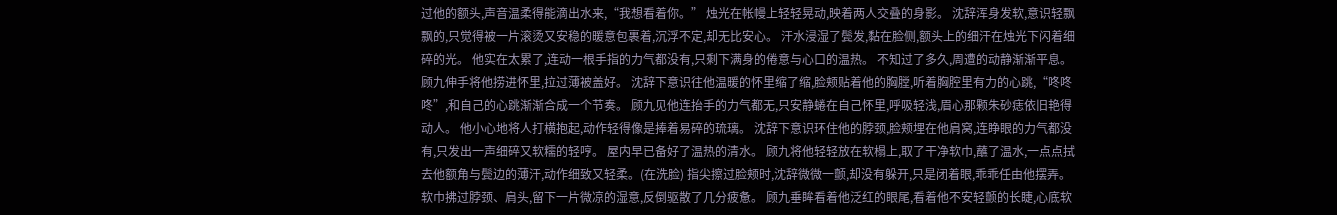过他的额头,声音温柔得能滴出水来,“我想看着你。” 烛光在帐幔上轻轻晃动,映着两人交叠的身影。 沈辞浑身发软,意识轻飘飘的,只觉得被一片滚烫又安稳的暖意包裹着,沉浮不定,却无比安心。 汗水浸湿了鬓发,黏在脸侧,额头上的细汗在烛光下闪着细碎的光。 他实在太累了,连动一根手指的力气都没有,只剩下满身的倦意与心口的温热。 不知过了多久,周遭的动静渐渐平息。 顾九伸手将他捞进怀里,拉过薄被盖好。 沈辞下意识往他温暖的怀里缩了缩,脸颊贴着他的胸膛,听着胸腔里有力的心跳,“咚咚咚”,和自己的心跳渐渐合成一个节奏。 顾九见他连抬手的力气都无,只安静蜷在自己怀里,呼吸轻浅,眉心那颗朱砂痣依旧艳得动人。 他小心地将人打横抱起,动作轻得像是捧着易碎的琉璃。 沈辞下意识环住他的脖颈,脸颊埋在他肩窝,连睁眼的力气都没有,只发出一声细碎又软糯的轻哼。 屋内早已备好了温热的清水。 顾九将他轻轻放在软榻上,取了干净软巾,蘸了温水,一点点拭去他额角与鬓边的薄汗,动作细致又轻柔。(在洗脸) 指尖擦过脸颊时,沈辞微微一颤,却没有躲开,只是闭着眼,乖乖任由他摆弄。 软巾拂过脖颈、肩头,留下一片微凉的湿意,反倒驱散了几分疲惫。 顾九垂眸看着他泛红的眼尾,看着他不安轻颤的长睫,心底软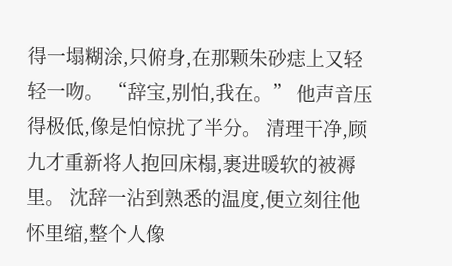得一塌糊涂,只俯身,在那颗朱砂痣上又轻轻一吻。 “辞宝,别怕,我在。” 他声音压得极低,像是怕惊扰了半分。 清理干净,顾九才重新将人抱回床榻,裹进暖软的被褥里。 沈辞一沾到熟悉的温度,便立刻往他怀里缩,整个人像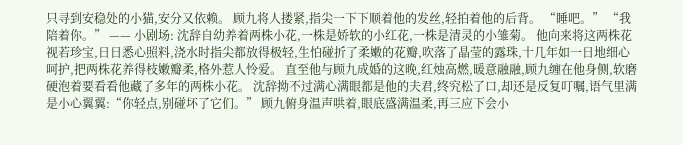只寻到安稳处的小猫,安分又依赖。 顾九将人搂紧,指尖一下下顺着他的发丝,轻拍着他的后背。 “睡吧。” “我陪着你。” —— 小剧场: 沈辞自幼养着两株小花,一株是娇软的小红花,一株是清灵的小雏菊。 他向来将这两株花视若珍宝,日日悉心照料,浇水时指尖都放得极轻,生怕碰折了柔嫩的花瓣,吹落了晶莹的露珠,十几年如一日地细心呵护,把两株花养得枝嫩瓣柔,格外惹人怜爱。 直至他与顾九成婚的这晚,红烛高燃,暖意融融,顾九缠在他身侧,软磨硬泡着要看看他藏了多年的两株小花。 沈辞拗不过满心满眼都是他的夫君,终究松了口,却还是反复叮嘱,语气里满是小心翼翼:“你轻点,别碰坏了它们。” 顾九俯身温声哄着,眼底盛满温柔,再三应下会小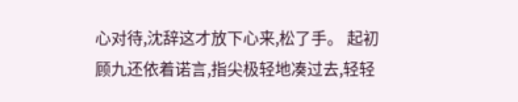心对待,沈辞这才放下心来,松了手。 起初顾九还依着诺言,指尖极轻地凑过去,轻轻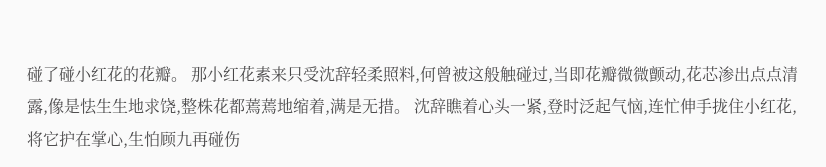碰了碰小红花的花瓣。 那小红花素来只受沈辞轻柔照料,何曾被这般触碰过,当即花瓣微微颤动,花芯渗出点点清露,像是怯生生地求饶,整株花都蔫蔫地缩着,满是无措。 沈辞瞧着心头一紧,登时泛起气恼,连忙伸手拢住小红花,将它护在掌心,生怕顾九再碰伤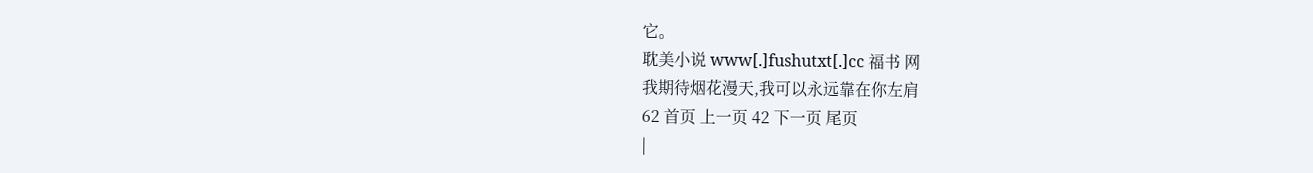它。
耽美小说 www[.]fushutxt[.]cc 福书 网
我期待烟花漫天,我可以永远靠在你左肩
62 首页 上一页 42 下一页 尾页
|